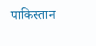पाकिस्तान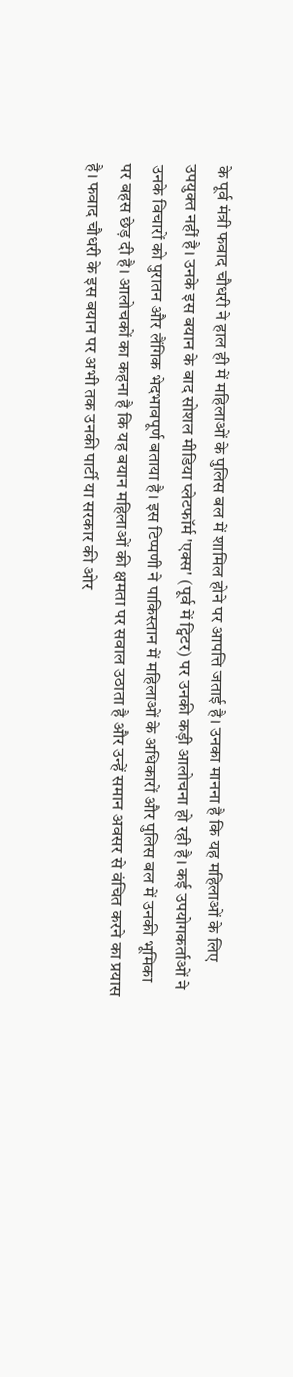के पूर्व मंत्री फवाद चौधरी ने हाल ही में महिलाओं के पुलिस बल में शामिल होने पर आपत्ति जताई है। उनका मानना है कि यह महिलाओं के लिए उपयुक्त नहीं है। उनके इस बयान के बाद सोशल मीडिया प्लेटफॉर्म 'एक्स' (पूर्व में ट्विटर) पर उनकी कड़ी आलोचना हो रही है। कई उपयोगकर्ताओं ने उनके विचारों को पुरातन और लैंगिक भेदभावपूर्ण बताया है। इस टिप्पणी ने पाकिस्तान में महिलाओं के अधिकारों और पुलिस बल में उनकी भूमिका पर बहस छेड़ दी है। आलोचकों का कहना है कि यह बयान महिलाओं की क्षमता पर सवाल उठाता है और उन्हें समान अवसर से वंचित करने का प्रयास है। फवाद चौधरी के इस बयान पर अभी तक उनकी पार्टी या सरकार की ओर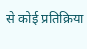से कोई प्रतिक्रिया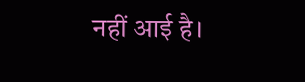नहीं आई है।